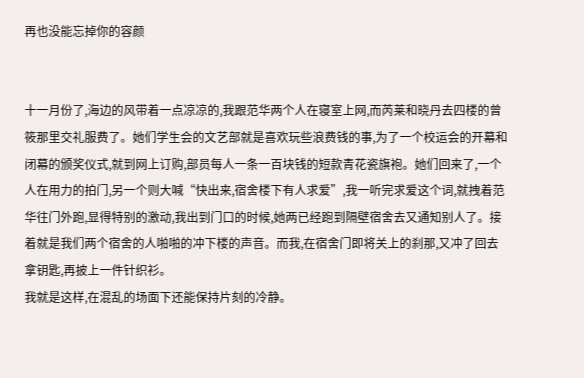再也没能忘掉你的容颜


十一月份了,海边的风带着一点凉凉的,我跟范华两个人在寝室上网,而芮莱和晓丹去四楼的曾筱那里交礼服费了。她们学生会的文艺部就是喜欢玩些浪费钱的事,为了一个校运会的开幕和闭幕的颁奖仪式,就到网上订购,部员每人一条一百块钱的短款青花瓷旗袍。她们回来了,一个人在用力的拍门,另一个则大喊“快出来,宿舍楼下有人求爱”,我一听完求爱这个词,就拽着范华往门外跑,显得特别的激动,我出到门口的时候,她两已经跑到隔壁宿舍去又通知别人了。接着就是我们两个宿舍的人啪啪的冲下楼的声音。而我,在宿舍门即将关上的刹那,又冲了回去拿钥匙,再披上一件针织衫。
我就是这样,在混乱的场面下还能保持片刻的冷静。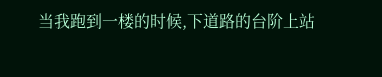当我跑到一楼的时候,下道路的台阶上站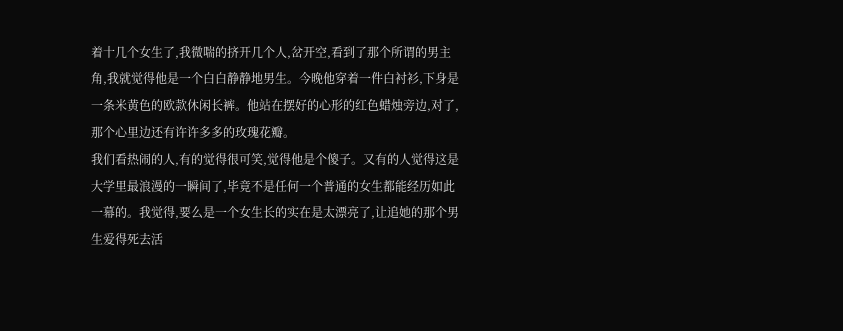着十几个女生了,我微喘的挤开几个人,岔开空,看到了那个所谓的男主角,我就觉得他是一个白白静静地男生。今晚他穿着一件白衬衫,下身是一条米黄色的欧款休闲长裤。他站在摆好的心形的红色蜡烛旁边,对了,那个心里边还有许许多多的玫瑰花瓣。
我们看热闹的人,有的觉得很可笑,觉得他是个傻子。又有的人觉得这是大学里最浪漫的一瞬间了,毕竟不是任何一个普通的女生都能经历如此一幕的。我觉得,要么是一个女生长的实在是太漂亮了,让追她的那个男生爱得死去活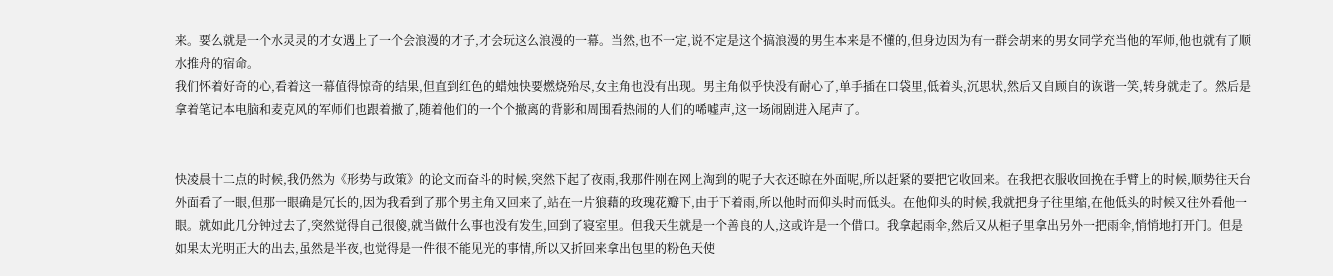来。要么就是一个水灵灵的才女遇上了一个会浪漫的才子,才会玩这么浪漫的一幕。当然,也不一定,说不定是这个搞浪漫的男生本来是不懂的,但身边因为有一群会胡来的男女同学充当他的军师,他也就有了顺水推舟的宿命。
我们怀着好奇的心,看着这一幕值得惊奇的结果,但直到红色的蜡烛快要燃烧殆尽,女主角也没有出现。男主角似乎快没有耐心了,单手插在口袋里,低着头,沉思状,然后又自顾自的诙谐一笑,转身就走了。然后是拿着笔记本电脑和麦克风的军师们也跟着撤了,随着他们的一个个撤离的背影和周围看热闹的人们的唏嘘声,这一场闹剧进入尾声了。


快凌晨十二点的时候,我仍然为《形势与政策》的论文而奋斗的时候,突然下起了夜雨,我那件刚在网上淘到的呢子大衣还晾在外面呢,所以赶紧的要把它收回来。在我把衣服收回挽在手臂上的时候,顺势往天台外面看了一眼,但那一眼确是冗长的,因为我看到了那个男主角又回来了,站在一片狼藉的玫瑰花瓣下,由于下着雨,所以他时而仰头时而低头。在他仰头的时候,我就把身子往里缩,在他低头的时候又往外看他一眼。就如此几分钟过去了,突然觉得自己很傻,就当做什么事也没有发生,回到了寝室里。但我天生就是一个善良的人,这或许是一个借口。我拿起雨伞,然后又从柜子里拿出另外一把雨伞,悄悄地打开门。但是如果太光明正大的出去,虽然是半夜,也觉得是一件很不能见光的事情,所以又折回来拿出包里的粉色天使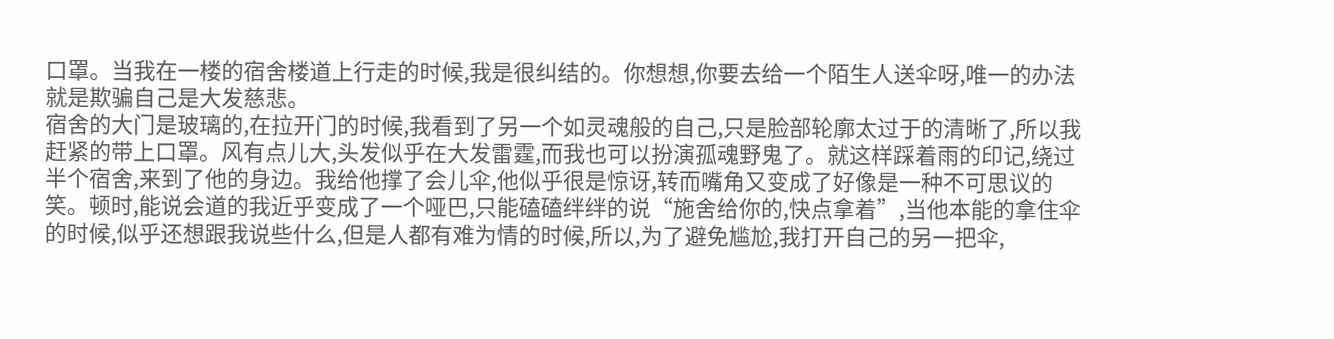口罩。当我在一楼的宿舍楼道上行走的时候,我是很纠结的。你想想,你要去给一个陌生人送伞呀,唯一的办法就是欺骗自己是大发慈悲。
宿舍的大门是玻璃的,在拉开门的时候,我看到了另一个如灵魂般的自己,只是脸部轮廓太过于的清晰了,所以我赶紧的带上口罩。风有点儿大,头发似乎在大发雷霆,而我也可以扮演孤魂野鬼了。就这样踩着雨的印记,绕过半个宿舍,来到了他的身边。我给他撑了会儿伞,他似乎很是惊讶,转而嘴角又变成了好像是一种不可思议的笑。顿时,能说会道的我近乎变成了一个哑巴,只能磕磕绊绊的说“施舍给你的,快点拿着”,当他本能的拿住伞的时候,似乎还想跟我说些什么,但是人都有难为情的时候,所以,为了避免尴尬,我打开自己的另一把伞,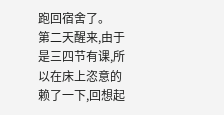跑回宿舍了。
第二天醒来,由于是三四节有课,所以在床上恣意的赖了一下,回想起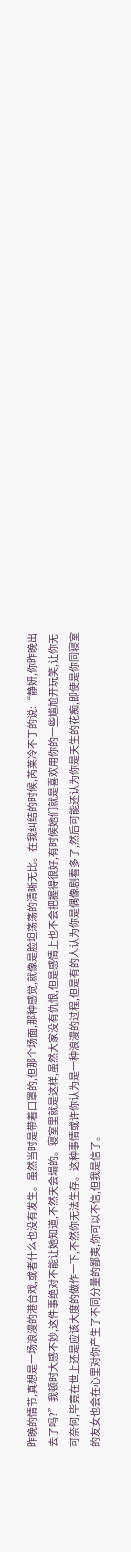昨晚的情节,真想是一场浪漫的港台戏,或者什么也没有发生。虽然当时是带着口罩的,但那个场面,那种感觉,就像是脸坦荡荡的清晰无比。在我纠结的时候,芮莱冷不丁的说:“静妍,你昨晚出去了吗?”我顿时大感不妙,这件事绝对不能让她知道,不然天会塌的。寝室里就是这样,虽然大家没有仇恨,但是感情上也不会把握得很好,有时候她们就是喜欢用你的一些尴尬开玩笑,让你无可奈何,毕竟在世上还是应该大度的做作一下,不然你无法生存。这种事情或许你认为是一种浪漫的过程,但是有的人认为你是偶像剧看多了,然后可能还认为你是天生的花痴,即使是你同寝室的友女也会在心里对你产生了不同分量的鄙夷,你可以不信,但我是信了。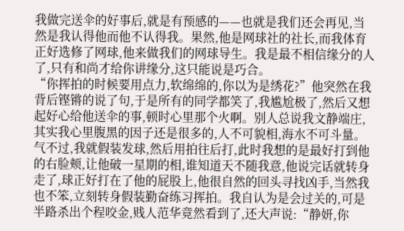我做完送伞的好事后,就是有预感的——也就是我们还会再见,当然是我认得他而他不认得我。果然,他是网球社的社长,而我体育正好选修了网球,他来做我们的网球导生。我是最不相信缘分的人了,只有和尚才给你讲缘分,这只能说是巧合。
“你挥拍的时候要用点力,软绵绵的,你以为是绣花?”他突然在我背后铿锵的说了句,于是所有的同学都笑了,我尴尬极了,然后又想起好心给他送伞的事,顿时心里那个火啊。别人总说我文静端庄,其实我心里腹黑的因子还是很多的,人不可貌相,海水不可斗量。气不过,我就假装发球,然后用拍往后打,此时我想的是最好打到他的右脸颊,让他破一星期的相,谁知道天不随我意,他说完话就转身走了,球正好打在了他的屁股上,他很自然的回头寻找凶手,当然我也不笨,立刻转身假装勤奋练习挥拍。我自认为是会过关的,可是半路杀出个程咬金,贱人范华竟然看到了,还大声说:“静妍,你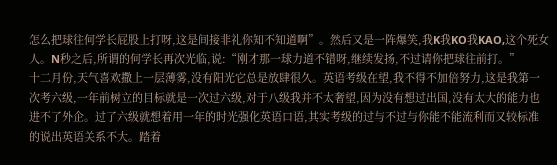怎么把球往何学长屁股上打呀,这是间接非礼你知不知道啊”。然后又是一阵爆笑,我K我KO我KAO,这个死女人。N秒之后,所谓的何学长再次光临,说:“刚才那一球力道不错呀,继续发扬,不过请你把球往前打。”
十二月份,天气喜欢撒上一层薄雾,没有阳光它总是放肆很久。英语考级在望,我不得不加倍努力,这是我第一次考六级,一年前树立的目标就是一次过六级,对于八级我并不太奢望,因为没有想过出国,没有太大的能力也进不了外企。过了六级就想着用一年的时光强化英语口语,其实考级的过与不过与你能不能流利而又较标准的说出英语关系不大。踏着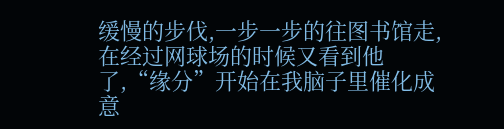缓慢的步伐,一步一步的往图书馆走,在经过网球场的时候又看到他了,“缘分”开始在我脑子里催化成意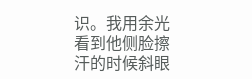识。我用余光看到他侧脸擦汗的时候斜眼